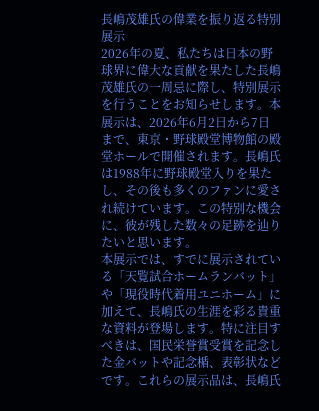長嶋茂雄氏の偉業を振り返る特別展示
2026年の夏、私たちは日本の野球界に偉大な貢献を果たした長嶋茂雄氏の一周忌に際し、特別展示を行うことをお知らせします。本展示は、2026年6月2日から7日まで、東京・野球殿堂博物館の殿堂ホールで開催されます。長嶋氏は1988年に野球殿堂入りを果たし、その後も多くのファンに愛され続けています。この特別な機会に、彼が残した数々の足跡を辿りたいと思います。
本展示では、すでに展示されている「天覧試合ホームランバット」や「現役時代着用ユニホーム」に加えて、長嶋氏の生涯を彩る貴重な資料が登場します。特に注目すべきは、国民栄誉賞受賞を記念した金バットや記念楯、表彰状などです。これらの展示品は、長嶋氏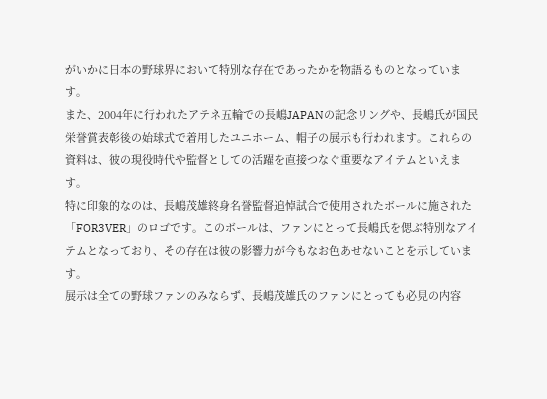がいかに日本の野球界において特別な存在であったかを物語るものとなっています。
また、2004年に行われたアテネ五輪での長嶋JAPANの記念リングや、長嶋氏が国民栄誉賞表彰後の始球式で着用したユニホーム、帽子の展示も行われます。これらの資料は、彼の現役時代や監督としての活躍を直接つなぐ重要なアイテムといえます。
特に印象的なのは、長嶋茂雄終身名誉監督追悼試合で使用されたボールに施された「FOR3VER」のロゴです。このボールは、ファンにとって長嶋氏を偲ぶ特別なアイテムとなっており、その存在は彼の影響力が今もなお色あせないことを示しています。
展示は全ての野球ファンのみならず、長嶋茂雄氏のファンにとっても必見の内容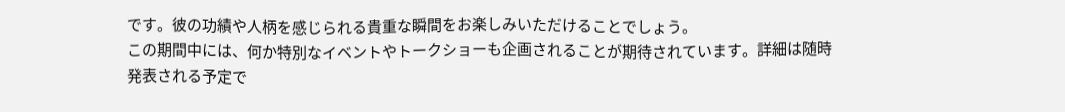です。彼の功績や人柄を感じられる貴重な瞬間をお楽しみいただけることでしょう。
この期間中には、何か特別なイベントやトークショーも企画されることが期待されています。詳細は随時発表される予定で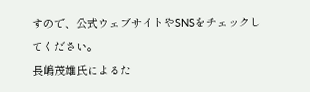すので、公式ウェブサイトやSNSをチェックしてください。
長嶋茂雄氏によるた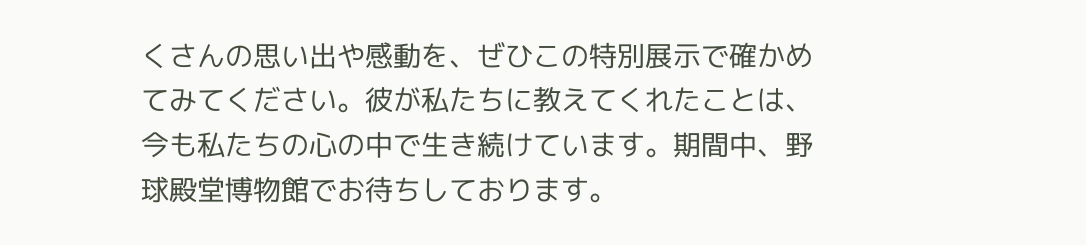くさんの思い出や感動を、ぜひこの特別展示で確かめてみてください。彼が私たちに教えてくれたことは、今も私たちの心の中で生き続けています。期間中、野球殿堂博物館でお待ちしております。